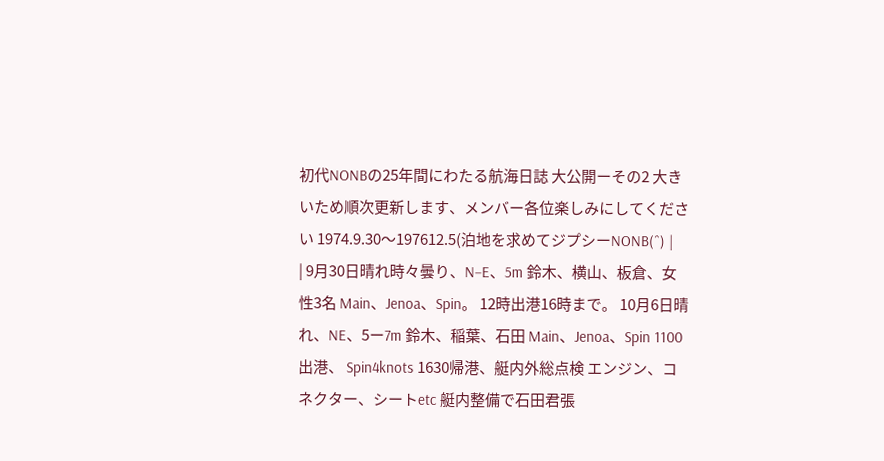初代NONBの25年間にわたる航海日誌 大公開ーその2 大きいため順次更新します、メンバー各位楽しみにしてください 1974.9.30〜197612.5(泊地を求めてジプシーNONB(´`) |
| 9月30日晴れ時々曇り、N−E、5m 鈴木、横山、板倉、女性3名 Main、Jenoa、Spin。 12時出港16時まで。 10月6日晴れ、NE、5ー7m 鈴木、稲葉、石田 Main、Jenoa、Spin 1100出港、 Spin4knots 1630帰港、艇内外総点検 エンジン、コネクター、シートetc 艇内整備で石田君張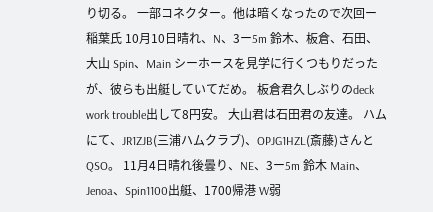り切る。 一部コネクター。他は暗くなったので次回ー稲葉氏 10月10日晴れ、N、3ー5m 鈴木、板倉、石田、大山 Spin、Main シーホースを見学に行くつもりだったが、彼らも出艇していてだめ。 板倉君久しぶりのdeck work trouble出して8円安。 大山君は石田君の友達。 ハムにて、JR1ZJB(三浦ハムクラブ)、OPJG1HZL(斎藤)さんとQSO。 11月4日晴れ後曇り、NE、3ー5m 鈴木 Main、Jenoa、Spin1100出艇、1700帰港 W弱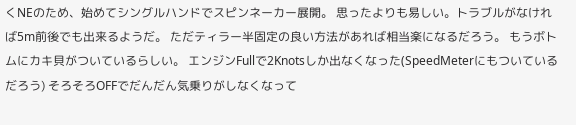くNEのため、始めてシングルハンドでスピンネーカー展開。 思ったよりも易しい。トラブルがなければ5m前後でも出来るようだ。 ただティラー半固定の良い方法があれば相当楽になるだろう。 もうボトムにカキ貝がついているらしい。 エンジンFullで2Knotsしか出なくなった(SpeedMeterにもついているだろう) そろそろOFFでだんだん気乗りがしなくなって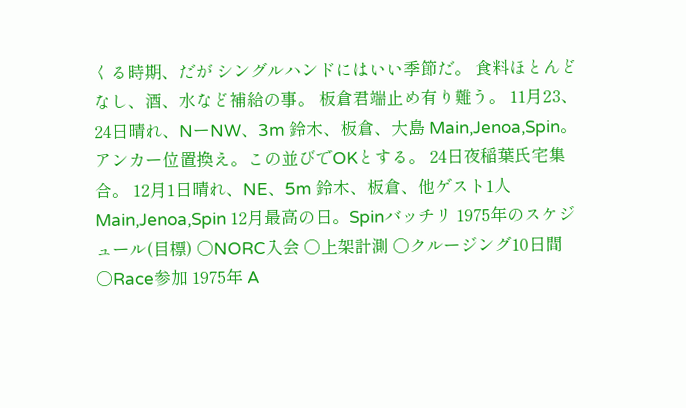くる時期、だが シングルハンドにはいい季節だ。 食料ほとんどなし、酒、水など補給の事。 板倉君端止め有り難う。 11月23、24日晴れ、NーNW、3m 鈴木、板倉、大島 Main,Jenoa,Spin。 アンカー位置換え。この並びでOKとする。 24日夜稲葉氏宅集合。 12月1日晴れ、NE、5m 鈴木、板倉、他ゲスト1人 Main,Jenoa,Spin 12月最高の日。Spinバッチリ 1975年のスケジュール(目標) ○NORC入会 ○上架計測 ○クルージング10日間 ○Race参加 1975年 A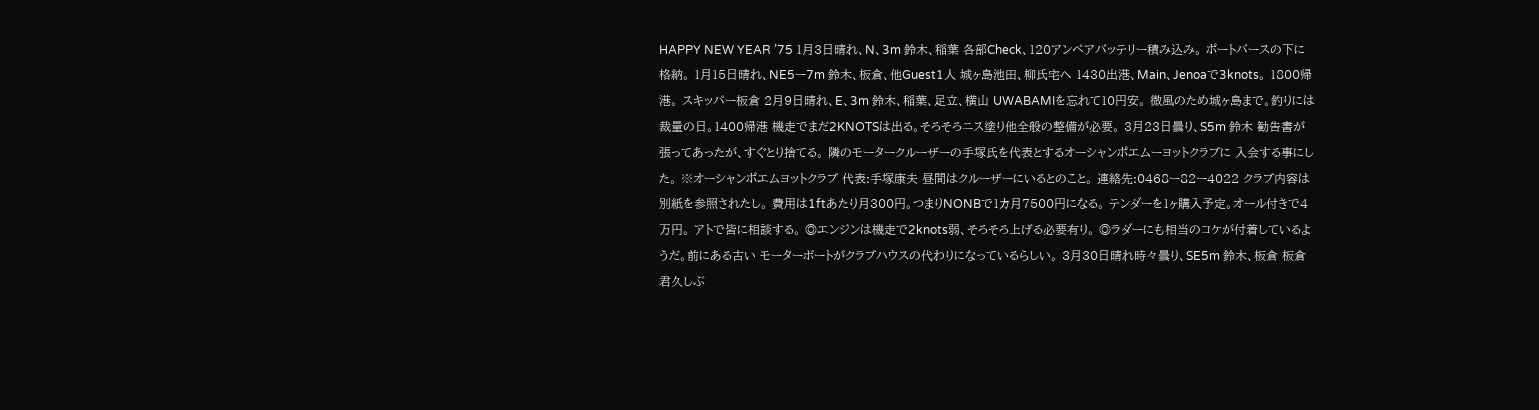HAPPY NEW YEAR ’75 1月3日晴れ、N、3m 鈴木、稲葉 各部Check、120アンペアバッテリー積み込み。 ポートバースの下に格納。 1月15日晴れ、NE5ー7m 鈴木、板倉、他Guest1人 城ヶ島池田、柳氏宅へ 1430出港、Main、Jenoaで3knots。 1800帰港。 スキッパー板倉 2月9日晴れ、E、3m 鈴木、稲葉、足立、横山 UWABAMIを忘れて10円安。 微風のため城ヶ島まで。釣りには裁量の日。1400帰港 機走でまだ2KNOTSは出る。そろそろニス塗り他全般の整備が必要。 3月23日曇り、S5m 鈴木 勧告書が張ってあったが、すぐとり捨てる。 隣のモータークルーザーの手塚氏を代表とするオーシャンポエムーヨットクラブに 入会する事にした。 ※オーシャンポエムヨットクラブ 代表:手塚康夫 昼間はクルーザーにいるとのこと。 連絡先:0468ー82ー4022 クラブ内容は別紙を参照されたし。 費用は1ftあたり月300円。つまりNONBで1カ月7500円になる。 テンダーを1ヶ購入予定。オール付きで4万円。 アトで皆に相談する。 ◎エンジンは機走で2knots弱、そろそろ上げる必要有り。 ◎ラダーにも相当のコケが付着しているようだ。前にある古い モーターボートがクラブハウスの代わりになっているらしい。 3月30日晴れ時々曇り、SE5m 鈴木、板倉 板倉君久しぶ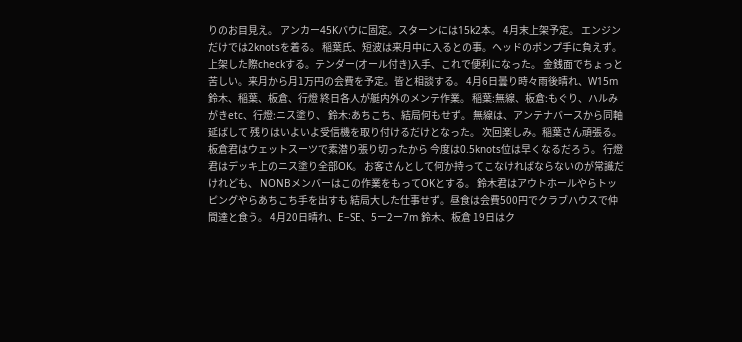りのお目見え。 アンカー45Kバウに固定。スターンには15k2本。 4月末上架予定。 エンジンだけでは2knotsを着る。 稲葉氏、短波は来月中に入るとの事。ヘッドのポンプ手に負えず。 上架した際checkする。テンダー(オール付き)入手、これで便利になった。 金銭面でちょっと苦しい。来月から月1万円の会費を予定。皆と相談する。 4月6日曇り時々雨後晴れ、W15m 鈴木、稲葉、板倉、行燈 終日各人が艇内外のメンテ作業。 稲葉:無線、板倉:もぐり、ハルみがきetc、行燈:ニス塗り、 鈴木:あちこち、結局何もせず。 無線は、アンテナバースから同軸延ばして 残りはいよいよ受信機を取り付けるだけとなった。 次回楽しみ。稲葉さん頑張る。 板倉君はウェットスーツで素潜り張り切ったから 今度は0.5knots位は早くなるだろう。 行燈君はデッキ上のニス塗り全部OK。 お客さんとして何か持ってこなければならないのが常識だけれども、 NONBメンバーはこの作業をもってOKとする。 鈴木君はアウトホールやらトッピングやらあちこち手を出すも 結局大した仕事せず。昼食は会費500円でクラブハウスで仲間達と食う。 4月20日晴れ、E−SE、5ー2ー7m 鈴木、板倉 19日はク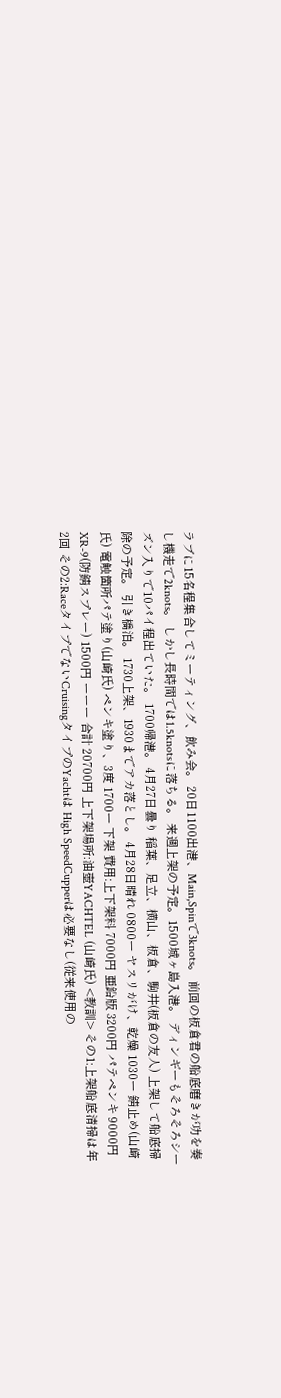ラブに15名程集合してミーティング、飲み会。 20日1100出港、Main,Spinで3knots。 前回の板倉君の船底磨きが功を奏し機走で2knots。 しかし長時間では1.5knotsに落ちる。 来週上架の予定。1500城ヶ島入港。 ディンギーもそろそろシーズン入りで10パイ程出ていた。 1700帰港。 4月27日曇り 稲葉、足立、横山、板倉、駒井(板倉の友人) 上架して船底掃除の予定。 引き橋泊。 1730上架、1930までアカ落とし。 4月28日晴れ 0800ー ヤスリがけ、乾燥 1030ー 錆止め(山崎氏) 電触箇所パテ塗り(山崎氏) ペンキ塗り、3度 1700ー 下架 費用:上下架料 7000円 亜鉛版 3200円 パテペンキ 9000円 XR-9(防錆スプレー) 1500円 ーーー 合計 20700円 上下架場所:油壺YACHTEL (山崎氏) <教訓> その1:上架船底清掃は年2回 その2:RaceタイプでないCruisingタイプのYachtは High SpeedCupperは必要なし(従来使用の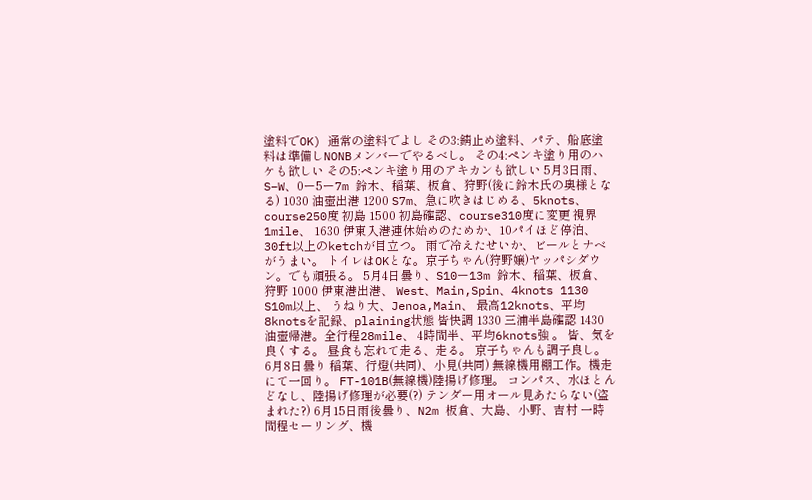塗料でOK) 通常の塗料でよし その3:錆止め塗料、パテ、船底塗料は準備しNONBメンバーでやるべし。 その4:ペンキ塗り用のハケも欲しい その5:ペンキ塗り用のアキカンも欲しい 5月3日雨、S−W、0ー5ー7m 鈴木、稲葉、板倉、狩野(後に鈴木氏の奥様となる) 1030 油壺出港 1200 S7m、急に吹きはじめる、5knots、course250度 初島 1500 初島確認、course310度に変更 視界1mile、 1630 伊東入港連休始めのためか、10パイほど停泊、 30ft以上のketchが目立つ。 雨で冷えたせいか、ビールとナベがうまい。 トイレはOKとな。京子ちゃん(狩野嬢)ヤッパシダウン。でも頑張る。 5月4日曇り、S10ー13m 鈴木、稲葉、板倉、狩野 1000 伊東港出港、 West、Main,Spin、4knots 1130 S10m以上、 うねり大、Jenoa,Main、 最高12knots、平均8knotsを記録、plaining状態 皆快調 1330 三浦半島確認 1430 油壺帰港。全行程28mile、 4時間半、平均6knots強 。 皆、気を良くする。 昼食も忘れて走る、走る。 京子ちゃんも調子良し。 6月8日曇り 稲葉、行燈(共同)、小見(共同) 無線機用棚工作。機走にて一回り。 FT-101B(無線機)陸揚げ修理。 コンパス、水ほとんどなし、陸揚げ修理が必要(?) テンダー用オール見あたらない(盗まれた?) 6月15日雨後曇り、N2m 板倉、大島、小野、吉村 一時間程セーリング、機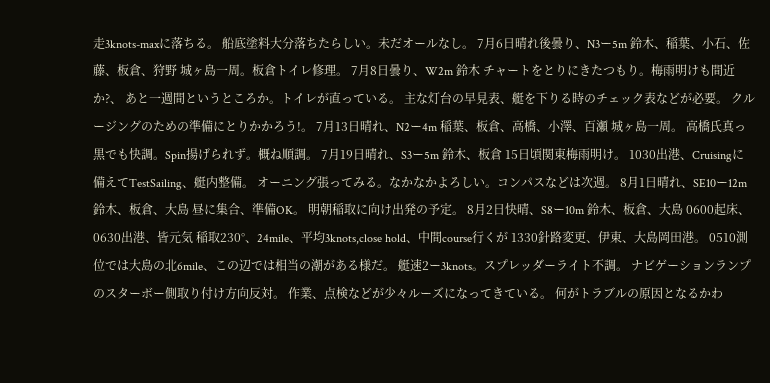走3knots-maxに落ちる。 船底塗料大分落ちたらしい。未だオールなし。 7月6日晴れ後曇り、N3ー5m 鈴木、稲葉、小石、佐藤、板倉、狩野 城ヶ島一周。板倉トイレ修理。 7月8日曇り、W2m 鈴木 チャートをとりにきたつもり。梅雨明けも間近か?、 あと一週間というところか。トイレが直っている。 主な灯台の早見表、艇を下りる時のチェック表などが必要。 クルージングのための準備にとりかかろう!。 7月13日晴れ、N2ー4m 稲葉、板倉、高橋、小澤、百瀬 城ヶ島一周。 高橋氏真っ黒でも快調。Spin揚げられず。概ね順調。 7月19日晴れ、S3ー5m 鈴木、板倉 15日頃関東梅雨明け。 1030出港、Cruisingに備えてTestSailing、艇内整備。 オーニング張ってみる。なかなかよろしい。コンパスなどは次週。 8月1日晴れ、SE10ー12m 鈴木、板倉、大島 昼に集合、準備OK。 明朝稲取に向け出発の予定。 8月2日快晴、S8ー10m 鈴木、板倉、大島 0600起床、0630出港、皆元気 稲取230°、24mile、平均3knots,close hold、中間course行くが 1330針路変更、伊東、大島岡田港。 0510測位では大島の北6mile、この辺では相当の潮がある様だ。 艇速2ー3knots。スプレッダーライト不調。 ナビゲーションランプのスターボー側取り付け方向反対。 作業、点検などが少々ルーズになってきている。 何がトラブルの原因となるかわ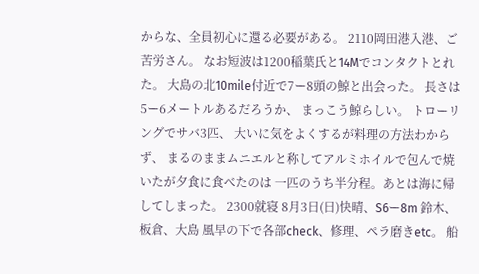からな、全員初心に還る必要がある。 2110岡田港入港、ご苦労さん。 なお短波は1200稲葉氏と14Mでコンタクトとれた。 大島の北10mile付近で7ー8頭の鯨と出会った。 長さは5ー6メートルあるだろうか、 まっこう鯨らしい。 トローリングでサバ3匹、 大いに気をよくするが料理の方法わからず、 まるのままムニエルと称してアルミホイルで包んで焼いたが夕食に食べたのは 一匹のうち半分程。あとは海に帰してしまった。 2300就寝 8月3日(日)快晴、S6ー8m 鈴木、板倉、大島 風早の下で各部check、修理、ペラ磨きetc。 船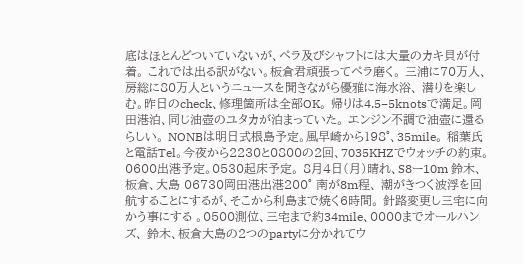底はほとんどついていないが、ペラ及びシャフトには大量のカキ貝が付着。 これでは出る訳がない。板倉君頑張ってペラ磨く。 三浦に70万人、房総に80万人というニュースを聞きながら優雅に海水浴、 潜りを楽しむ。昨日のcheck、修理箇所は全部OK。 帰りは4.5−5knotsで満足。岡田港泊、同じ油壺のユタカが泊まっていた。 エンジン不調で油壺に還るらしい。 NONBは明日式根島予定。風早崎から198°、35mile。 稲葉氏と電話Tel。今夜から2230と0800の2回、7035KHZでウォッチの約束。 0600出港予定。0530起床予定。 8月4日(月)晴れ、S8ー10m 鈴木、板倉、大島 06730岡田港出港200° 南が8m程、 潮がきつく波浮を回航することにするが、そこから利島まで焼く6時間。 針路変更し三宅に向かう事にする 。0500測位、三宅まで約34mile、0000までオールハンズ、 鈴木、板倉大島の2つのpartyに分かれてウ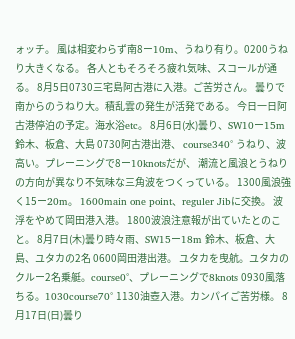ォッチ。 風は相変わらず南8ー10m、うねり有り。0200うねり大きくなる。 各人ともそろそろ疲れ気味、スコールが通る。 8月5日0730三宅島阿古港に入港。ご苦労さん。 曇りで南からのうねり大。積乱雲の発生が活発である。 今日一日阿古港停泊の予定。海水浴etc。 8月6日(水)曇り、SW10ー15m 鈴木、板倉、大島 0730阿古港出港、 course340° うねり、波高い。プレーニングで8ー10knotsだが、 潮流と風浪とうねりの方向が異なり不気味な三角波をつくっている。 1300風浪強く15ー20m。 1600main one point、reguler Jibに交換。 波浮をやめて岡田港入港。 1800波浪注意報が出ていたとのこと。 8月7日(木)曇り時々雨、SW15ー18m 鈴木、板倉、大島、ユタカの2名 0600岡田港出港。 ユタカを曳航。ユタカのクルー2名乗艇。course0°、プレーニングで8knots 0930風落ちる。1030course70° 1130油壺入港。カンパイご苦労様。 8月17日(日)曇り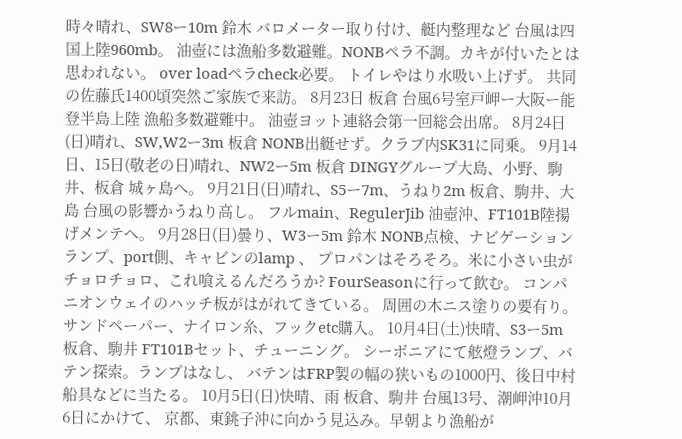時々晴れ、SW8ー10m 鈴木 バロメーター取り付け、艇内整理など 台風は四国上陸960mb。 油壺には漁船多数避難。NONBペラ不調。カキが付いたとは思われない。 over loadペラcheck必要。 トイレやはり水吸い上げず。 共同の佐藤氏1400頃突然ご家族で来訪。 8月23日 板倉 台風6号室戸岬ー大阪ー能登半島上陸 漁船多数避難中。 油壺ヨット連絡会第一回総会出席。 8月24日(日)晴れ、SW,W2ー3m 板倉 NONB出艇せず。クラブ内SK31に同乗。 9月14日、15日(敬老の日)晴れ、NW2ー5m 板倉 DINGYグループ大島、小野、駒井、板倉 城ヶ島へ。 9月21日(日)晴れ、S5ー7m、うねり2m 板倉、駒井、大島 台風の影響かうねり高し。 フルmain、RegulerJib 油壺沖、FT101B陸揚げメンテへ。 9月28日(日)曇り、W3ー5m 鈴木 NONB点検、ナビゲーションランプ、port側、キャビンのlamp 、 プロパンはそろそろ。米に小さい虫がチョロチョロ、これ喰えるんだろうか? FourSeasonに行って飲む。 コンパニオンウェイのハッチ板がはがれてきている。 周囲の木ニス塗りの要有り。 サンドペーパー、ナイロン糸、フックetc購入。 10月4日(土)快晴、S3ー5m 板倉、駒井 FT101Bセット、チューニング。 シーボニアにて舷燈ランプ、バテン探索。ランプはなし、 バテンはFRP製の幅の狭いもの1000円、後日中村船具などに当たる。 10月5日(日)快晴、雨 板倉、駒井 台風13号、潮岬沖10月6日にかけて、 京都、東銚子沖に向かう見込み。早朝より漁船が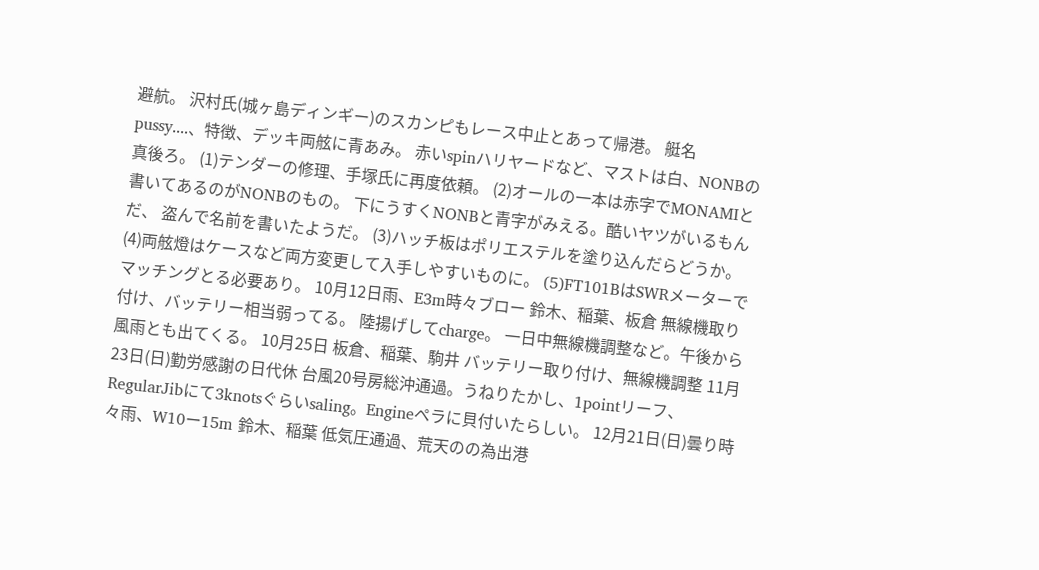避航。 沢村氏(城ヶ島ディンギー)のスカンピもレース中止とあって帰港。 艇名pussy....、特徴、デッキ両舷に青あみ。 赤いspinハリヤードなど、マストは白、NONBの真後ろ。 (1)テンダーの修理、手塚氏に再度依頼。 (2)オールの一本は赤字でMONAMIと書いてあるのがNONBのもの。 下にうすくNONBと青字がみえる。酷いヤツがいるもんだ、 盗んで名前を書いたようだ。 (3)ハッチ板はポリエステルを塗り込んだらどうか。 (4)両舷燈はケースなど両方変更して入手しやすいものに。 (5)FT101BはSWRメーターでマッチングとる必要あり。 10月12日雨、E3m時々ブロー 鈴木、稲葉、板倉 無線機取り付け、バッテリー相当弱ってる。 陸揚げしてcharge。 一日中無線機調整など。午後から風雨とも出てくる。 10月25日 板倉、稲葉、駒井 バッテリー取り付け、無線機調整 11月23日(日)勤労感謝の日代休 台風20号房総沖通過。うねりたかし、1pointリーフ、 RegularJibにて3knotsぐらいsaling。Engineペラに貝付いたらしい。 12月21日(日)曇り時々雨、W10ー15m 鈴木、稲葉 低気圧通過、荒天のの為出港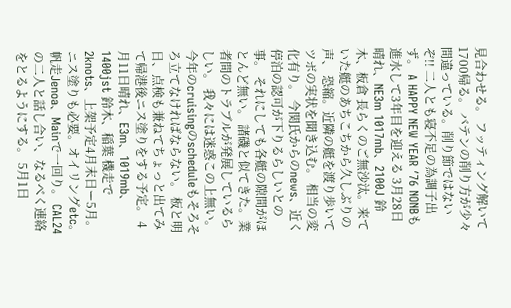見合わせる。 フッティング解いて1700帰る。 バテンの削り方が少々間違っている。削り節ではないぞ!! 二人とも寝不足の為調子出ず。 A HAPPY NEW YEAR ′76 NONBも進水して3年目を迎える 3月28日晴れ、NE3m 1017mb、2100J 鈴木、板倉 長らくのご無沙汰。来ていた艇のあちこちから久しぶりの声、 恐縮。近隣の艇を渡り歩いてツボの実状を聞き込む。 相当の変化有り。 今関氏からのnews、近く停泊の認可が下りるらしいとの事。 それにしても各艇の隙間がほとんど無い。 諸磯と似てきた。業者間のトラブルが発展しているらしい。 我々には迷惑この上無い。 今年のcruisingのscheduleもそろそろ立てなければならない。 板と明日、点検も兼ねてちょっと出てみて帰港後ニス塗りをする予定。 4月11日晴れ、E3m、1019mb、1400jst 鈴木、稲葉 機走で2knots、上架予定4月末日ー5月。 ニス塗りも必要。オイリングetc。 帆走Jenoa、Mainで一回り。 CAL24の二人と話し合い、なるべく連絡をとるようにする。 5月1日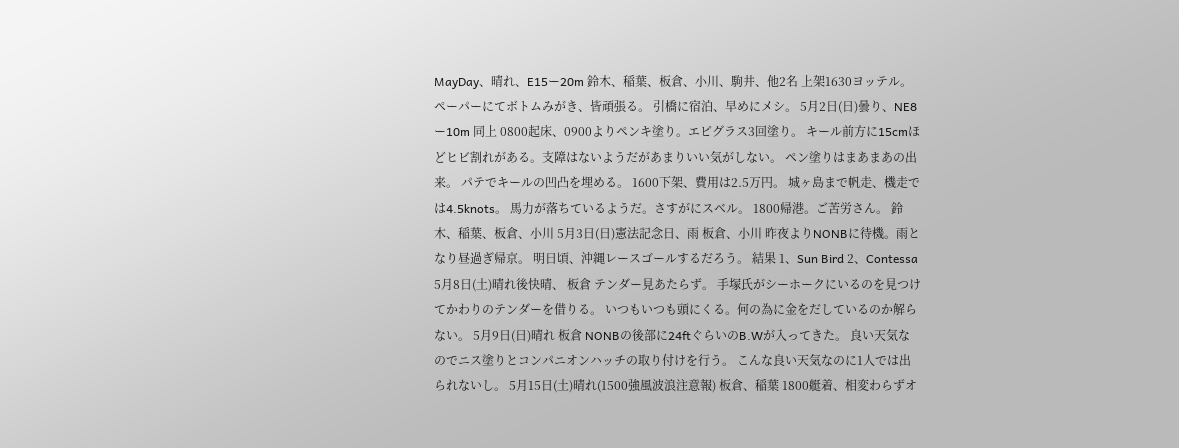MayDay、晴れ、E15ー20m 鈴木、稲葉、板倉、小川、駒井、他2名 上架1630ヨッテル。 ペーパーにてボトムみがき、皆頑張る。 引橋に宿泊、早めにメシ。 5月2日(日)曇り、NE8ー10m 同上 0800起床、0900よりペンキ塗り。エピグラス3回塗り。 キール前方に15cmほどヒビ割れがある。支障はないようだがあまりいい気がしない。 ペン塗りはまあまあの出来。 パテでキールの凹凸を埋める。 1600下架、費用は2.5万円。 城ヶ島まで帆走、機走では4.5knots。 馬力が落ちているようだ。さすがにスベル。 1800帰港。ご苦労さん。 鈴木、稲葉、板倉、小川 5月3日(日)憲法記念日、雨 板倉、小川 昨夜よりNONBに待機。雨となり昼過ぎ帰京。 明日頃、沖縄レースゴールするだろう。 結果 1、Sun Bird 2、Contessa 5月8日(土)晴れ後快晴、 板倉 テンダー見あたらず。 手塚氏がシーホークにいるのを見つけてかわりのテンダーを借りる。 いつもいつも頭にくる。何の為に金をだしているのか解らない。 5月9日(日)晴れ 板倉 NONBの後部に24ftぐらいのB.Wが入ってきた。 良い天気なのでニス塗りとコンパニオンハッチの取り付けを行う。 こんな良い天気なのに1人では出られないし。 5月15日(土)晴れ(1500強風波浪注意報) 板倉、稲葉 1800艇着、相変わらずオ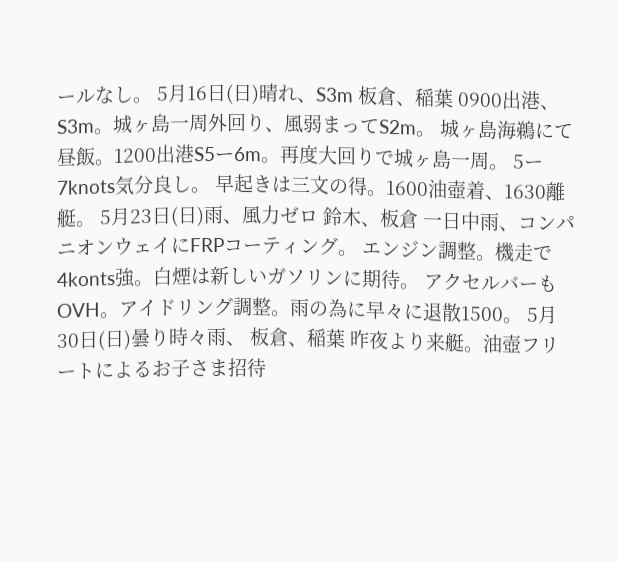ールなし。 5月16日(日)晴れ、S3m 板倉、稲葉 0900出港、S3m。城ヶ島一周外回り、風弱まってS2m。 城ヶ島海鵜にて昼飯。1200出港S5ー6m。再度大回りで城ヶ島一周。 5ー7knots気分良し。 早起きは三文の得。1600油壺着、1630離艇。 5月23日(日)雨、風力ゼロ 鈴木、板倉 一日中雨、コンパニオンウェイにFRPコーティング。 エンジン調整。機走で4konts強。白煙は新しいガソリンに期待。 アクセルバーもOVH。アイドリング調整。雨の為に早々に退散1500。 5月30日(日)曇り時々雨、 板倉、稲葉 昨夜より来艇。油壺フリートによるお子さま招待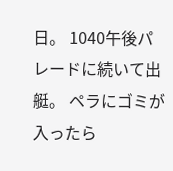日。 1040午後パレードに続いて出艇。 ペラにゴミが入ったら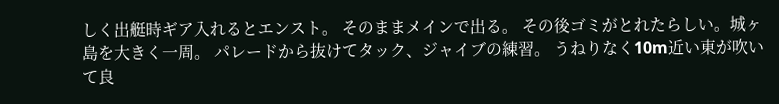しく出艇時ギア入れるとエンスト。 そのままメインで出る。 その後ゴミがとれたらしい。城ヶ島を大きく一周。 パレードから抜けてタック、ジャイブの練習。 うねりなく10m近い東が吹いて良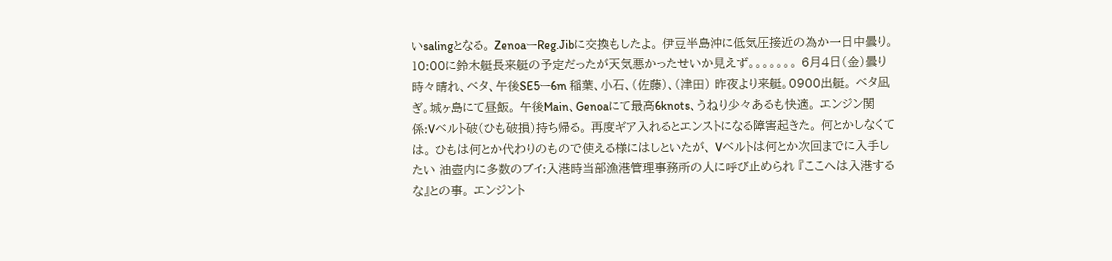いsalingとなる。 ZenoaーReg.Jibに交換もしたよ。 伊豆半島沖に低気圧接近の為か一日中曇り。 10:00に鈴木艇長来艇の予定だったが天気悪かったせいか見えず。。。。。。。 6月4日(金)曇り時々晴れ、ベタ、午後SE5ー6m 稲葉、小石、(佐藤)、(津田) 昨夜より来艇。0900出艇。 ベタ凪ぎ。城ヶ島にて昼飯。 午後Main、Genoaにて最高6knots、うねり少々あるも快適。 エンジン関係:Vベルト破(ひも破損)持ち帰る。 再度ギア入れるとエンストになる障害起きた。 何とかしなくては。 ひもは何とか代わりのもので使える様にはしといたが、 Vベルトは何とか次回までに入手したい 油壺内に多数のブイ:入港時当部漁港管理事務所の人に呼び止められ 『ここへは入港するな』との事。 エンジント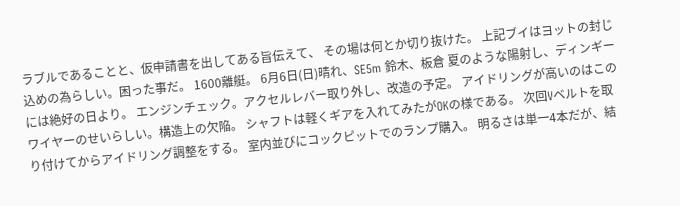ラブルであることと、仮申請書を出してある旨伝えて、 その場は何とか切り抜けた。 上記ブイはヨットの封じ込めの為らしい。困った事だ。 1600離艇。 6月6日(日)晴れ、SE5m 鈴木、板倉 夏のような陽射し、ディンギーには絶好の日より。 エンジンチェック。アクセルレバー取り外し、改造の予定。 アイドリングが高いのはこのワイヤーのせいらしい。構造上の欠陥。 シャフトは軽くギアを入れてみたがOKの様である。 次回Vベルトを取り付けてからアイドリング調整をする。 室内並びにコックピットでのランプ購入。 明るさは単一4本だが、結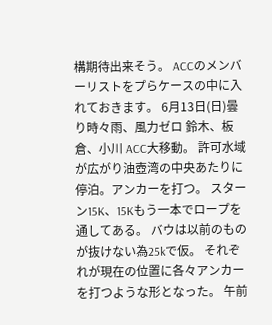構期待出来そう。 ACCのメンバーリストをプらケースの中に入れておきます。 6月13日(日)曇り時々雨、風力ゼロ 鈴木、板倉、小川 ACC大移動。 許可水域が広がり油壺湾の中央あたりに停泊。アンカーを打つ。 スターン15K、15Kもう一本でロープを通してある。 バウは以前のものが抜けない為25kで仮。 それぞれが現在の位置に各々アンカーを打つような形となった。 午前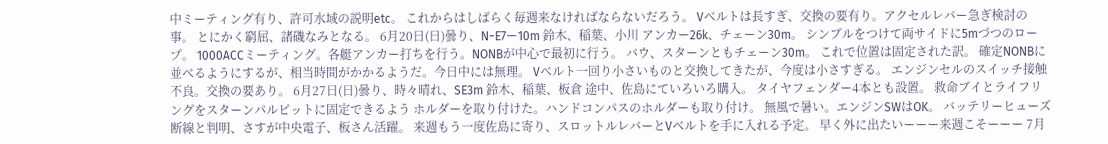中ミーティング有り、許可水域の説明etc。 これからはしばらく毎週来なければならないだろう。 Vベルトは長すぎ、交換の要有り。アクセルレバー急ぎ検討の事。 とにかく窮屈、諸磯なみとなる。 6月20日(日)曇り、N−E7ー10m 鈴木、稲葉、小川 アンカー26k、チェーン30m。 シンブルをつけて両サイドに5mづつのロープ。 1000ACCミーティング。各艇アンカー打ちを行う。NONBが中心で最初に行う。 バウ、スターンともチェーン30m。 これで位置は固定された訳。 確定NONBに並べるようにするが、相当時間がかかるようだ。今日中には無理。 Vベルト一回り小さいものと交換してきたが、今度は小さすぎる。 エンジンセルのスイッチ接触不良。交換の要あり。 6月27日(日)曇り、時々晴れ、SE3m 鈴木、稲葉、板倉 途中、佐島にていろいろ購入。 タイヤフェンダー4本とも設置。 救命ブイとライフリングをスターンパルピットに固定できるよう ホルダーを取り付けた。ハンドコンパスのホルダーも取り付け。 無風で暑い。エンジンSWはOK。 バッテリーヒューズ断線と判明、さすが中央電子、板さん活躍。 来週もう一度佐島に寄り、スロットルレバーとVベルトを手に入れる予定。 早く外に出たいーーー来週こそーーー 7月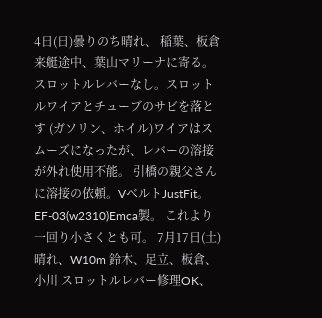4日(日)曇りのち晴れ、 稲葉、板倉 来艇途中、葉山マリーナに寄る。 スロットルレバーなし。スロットルワイアとチューブのサビを落とす (ガソリン、ホイル)ワイアはスムーズになったが、レバーの溶接が外れ使用不能。 引橋の親父さんに溶接の依頼。VベルトJustFit。EF-03(w2310)Emca製。 これより一回り小さくとも可。 7月17日(土)晴れ、W10m 鈴木、足立、板倉、小川 スロットルレバー修理OK、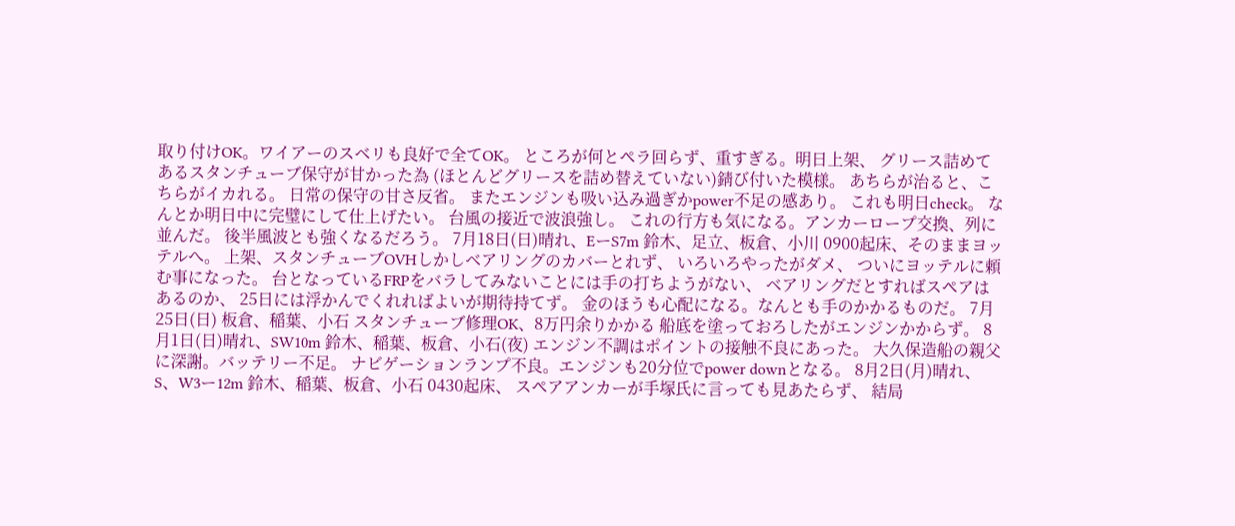取り付けOK。ワイアーのスベリも良好で全てOK。 ところが何とペラ回らず、重すぎる。明日上架、 グリース詰めてあるスタンチューブ保守が甘かった為 (ほとんどグリースを詰め替えていない)錆び付いた模様。 あちらが治ると、こちらがイカれる。 日常の保守の甘さ反省。 またエンジンも吸い込み過ぎかpower不足の感あり。 これも明日check。 なんとか明日中に完璧にして仕上げたい。 台風の接近で波浪強し。 これの行方も気になる。アンカーロープ交換、列に並んだ。 後半風波とも強くなるだろう。 7月18日(日)晴れ、EーS7m 鈴木、足立、板倉、小川 0900起床、そのままヨッテルへ。 上架、スタンチューブOVHしかしベアリングのカバーとれず、 いろいろやったがダメ、 ついにヨッテルに頼む事になった。 台となっているFRPをバラしてみないことには手の打ちようがない、 ベアリングだとすればスペアはあるのか、 25日には浮かんでくれればよいが期待持てず。 金のほうも心配になる。なんとも手のかかるものだ。 7月25日(日) 板倉、稲葉、小石 スタンチューブ修理OK、8万円余りかかる 船底を塗っておろしたがエンジンかからず。 8月1日(日)晴れ、SW10m 鈴木、稲葉、板倉、小石(夜) エンジン不調はポイントの接触不良にあった。 大久保造船の親父に深謝。バッテリー不足。 ナビゲーションランプ不良。エンジンも20分位でpower downとなる。 8月2日(月)晴れ、S、W3ー12m 鈴木、稲葉、板倉、小石 0430起床、 スペアアンカーが手塚氏に言っても見あたらず、 結局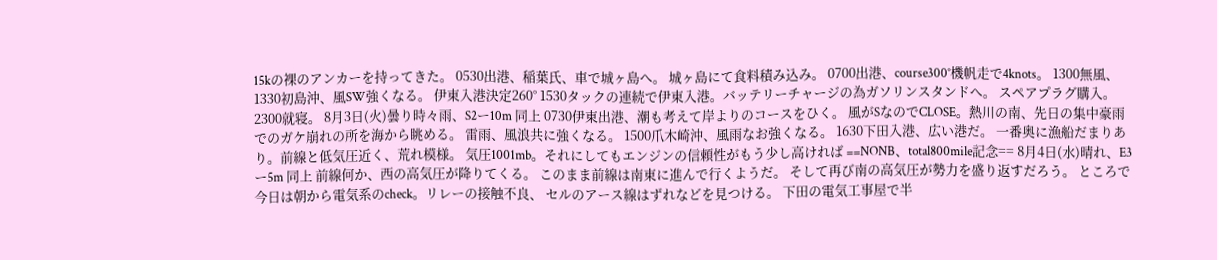15kの裸のアンカーを持ってきた。 0530出港、稲葉氏、車で城ヶ島へ。 城ヶ島にて食料積み込み。 0700出港、course300°機帆走で4knots。 1300無風、1330初島沖、風SW強くなる。 伊東入港決定260° 1530タックの連続で伊東入港。バッテリーチャージの為ガソリンスタンドへ。 スペアプラグ購入。2300就寝。 8月3日(火)曇り時々雨、S2ー10m 同上 0730伊東出港、潮も考えて岸よりのコースをひく。 風がSなのでCLOSE。熱川の南、先日の集中豪雨でのガケ崩れの所を海から眺める。 雷雨、風浪共に強くなる。 1500爪木崎沖、風雨なお強くなる。 1630下田入港、広い港だ。 一番奥に漁船だまりあり。前線と低気圧近く、荒れ模様。 気圧1001mb。それにしてもエンジンの信頼性がもう少し高ければ ==NONB、total800mile記念== 8月4日(水)晴れ、E3ー5m 同上 前線何か、西の高気圧が降りてくる。 このまま前線は南東に進んで行くようだ。 そして再び南の高気圧が勢力を盛り返すだろう。 ところで今日は朝から電気系のcheck。リレーの接触不良、 セルのアース線はずれなどを見つける。 下田の電気工事屋で半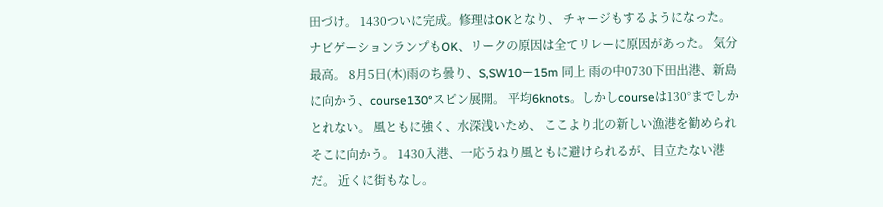田づけ。 1430ついに完成。修理はOKとなり、 チャージもするようになった。 ナビゲーションランプもOK、リークの原因は全てリレーに原因があった。 気分最高。 8月5日(木)雨のち曇り、S,SW10ー15m 同上 雨の中0730下田出港、新島に向かう、course130°スピン展開。 平均6knots。しかしcourseは130°までしかとれない。 風ともに強く、水深浅いため、 ここより北の新しい漁港を勧められそこに向かう。 1430入港、一応うねり風ともに避けられるが、目立たない港だ。 近くに街もなし。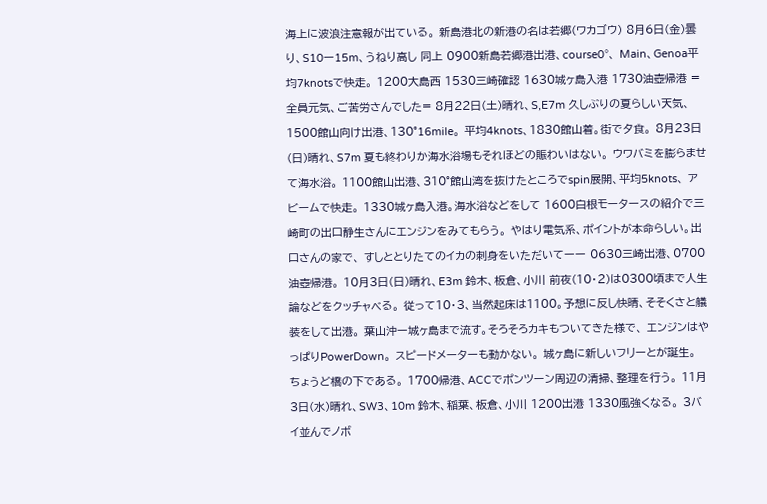海上に波浪注意報が出ている。 新島港北の新港の名は若郷(ワカゴウ) 8月6日(金)曇り、S10ー15m、うねり高し 同上 0900新島若郷港出港、course0°、 Main、Genoa平均7knotsで快走。 1200大島西 1530三崎確認 1630城ヶ島入港 1730油壺帰港 =全員元気、ご苦労さんでした= 8月22日(土)晴れ、S,E7m 久しぶりの夏らしい天気、1500館山向け出港、130°16mile。 平均4knots、1830館山着。街で夕食。 8月23日(日)晴れ、S7m 夏も終わりか海水浴場もそれほどの賑わいはない。 ウワバミを膨らませて海水浴。 1100館山出港、310°館山湾を抜けたところでspin展開、平均5knots、 アビームで快走。 1330城ヶ島入港。海水浴などをして 1600白根モータースの紹介で三崎町の出口静生さんにエンジンをみてもらう。 やはり電気系、ポイントが本命らしい。出口さんの家で、 すしととりたてのイカの刺身をいただいてーー 0630三崎出港、0700油壺帰港。 10月3日(日)晴れ、E3m 鈴木、板倉、小川 前夜(10・2)は0300頃まで人生論などをクッチャべる。 従って10・3、当然起床は1100。予想に反し快晴、そそくさと艤装をして出港。 葉山沖ー城ヶ島まで流す。そろそろカキもついてきた様で、 エンジンはやっぱりPowerDown。 スピードメーターも動かない。 城ヶ島に新しいフリーとが誕生。 ちょうど橋の下である。 1700帰港、ACCでポンツーン周辺の清掃、整理を行う。 11月3日(水)晴れ、SW3、10m 鈴木、稲葉、板倉、小川 1200出港 1330風強くなる。 3バイ並んでノボ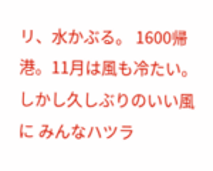リ、水かぶる。 1600帰港。11月は風も冷たい。しかし久しぶりのいい風に みんなハツラ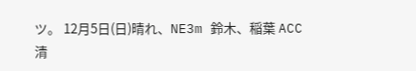ツ。 12月5日(日)晴れ、NE3m 鈴木、稲葉 ACC清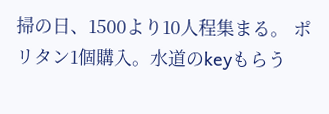掃の日、1500より10人程集まる。 ポリタン1個購入。水道のkeyもらう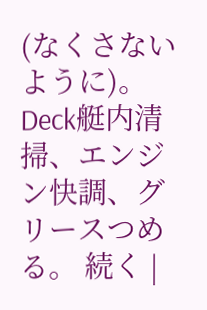(なくさないように)。 Deck艇内清掃、エンジン快調、グリースつめる。 続く |